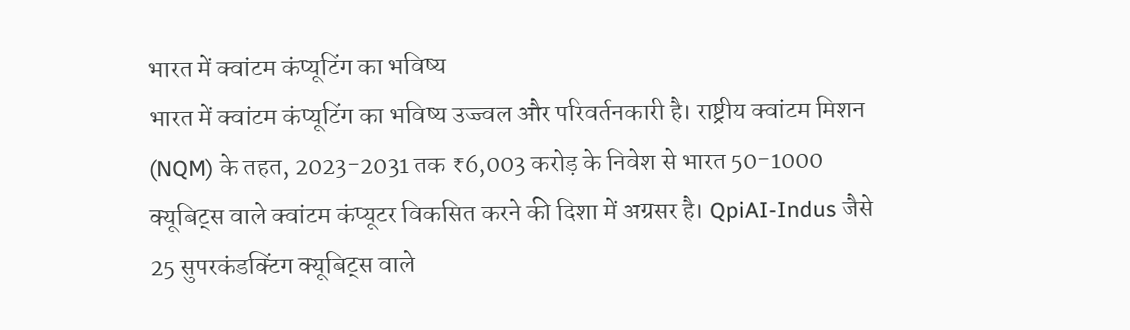भारत में क्वांटम कंप्यूटिंग का भविष्य
भारत में क्वांटम कंप्यूटिंग का भविष्य उज्ज्वल और परिवर्तनकारी है। राष्ट्रीय क्वांटम मिशन (NQM) के तहत, 2023-2031 तक ₹6,003 करोड़ के निवेश से भारत 50-1000 क्यूबिट्स वाले क्वांटम कंप्यूटर विकसित करने की दिशा में अग्रसर है। QpiAI-Indus जैसे 25 सुपरकंडक्टिंग क्यूबिट्स वाले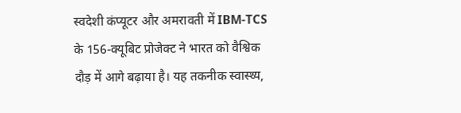स्वदेशी कंप्यूटर और अमरावती में IBM-TCS के 156-क्यूबिट प्रोजेक्ट ने भारत को वैश्विक दौड़ में आगे बढ़ाया है। यह तकनीक स्वास्थ्य,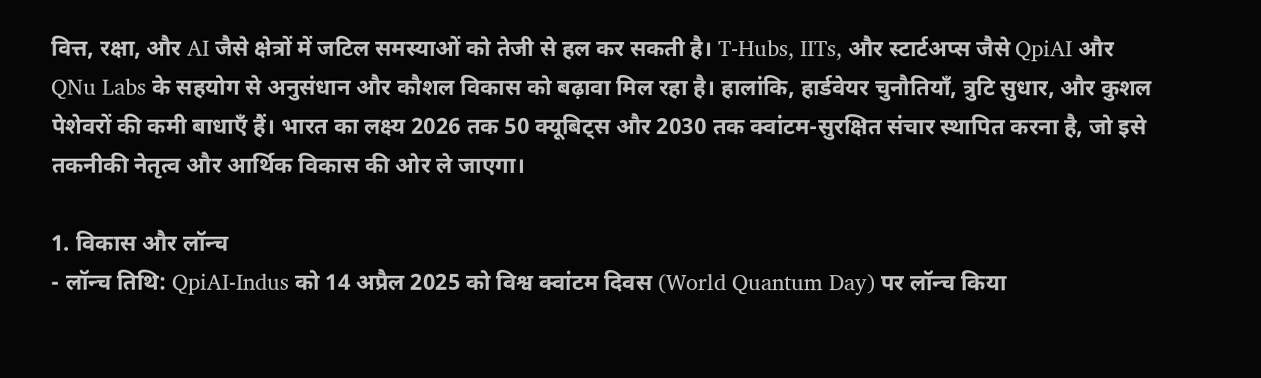वित्त, रक्षा, और AI जैसे क्षेत्रों में जटिल समस्याओं को तेजी से हल कर सकती है। T-Hubs, IITs, और स्टार्टअप्स जैसे QpiAI और QNu Labs के सहयोग से अनुसंधान और कौशल विकास को बढ़ावा मिल रहा है। हालांकि, हार्डवेयर चुनौतियाँ, त्रुटि सुधार, और कुशल पेशेवरों की कमी बाधाएँ हैं। भारत का लक्ष्य 2026 तक 50 क्यूबिट्स और 2030 तक क्वांटम-सुरक्षित संचार स्थापित करना है, जो इसे तकनीकी नेतृत्व और आर्थिक विकास की ओर ले जाएगा।

1. विकास और लॉन्च
- लॉन्च तिथि: QpiAI-Indus को 14 अप्रैल 2025 को विश्व क्वांटम दिवस (World Quantum Day) पर लॉन्च किया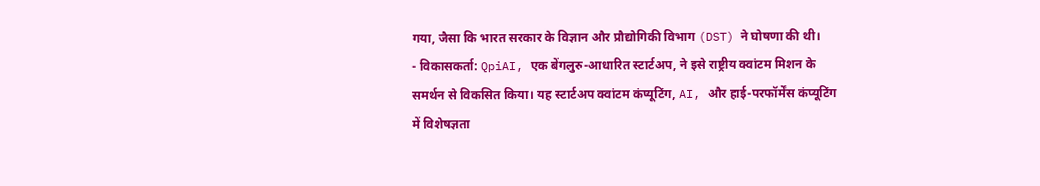गया, जैसा कि भारत सरकार के विज्ञान और प्रौद्योगिकी विभाग (DST) ने घोषणा की थी।
- विकासकर्ता: QpiAI, एक बेंगलुरु-आधारित स्टार्टअप, ने इसे राष्ट्रीय क्वांटम मिशन के समर्थन से विकसित किया। यह स्टार्टअप क्वांटम कंप्यूटिंग, AI, और हाई-परफॉर्मेंस कंप्यूटिंग में विशेषज्ञता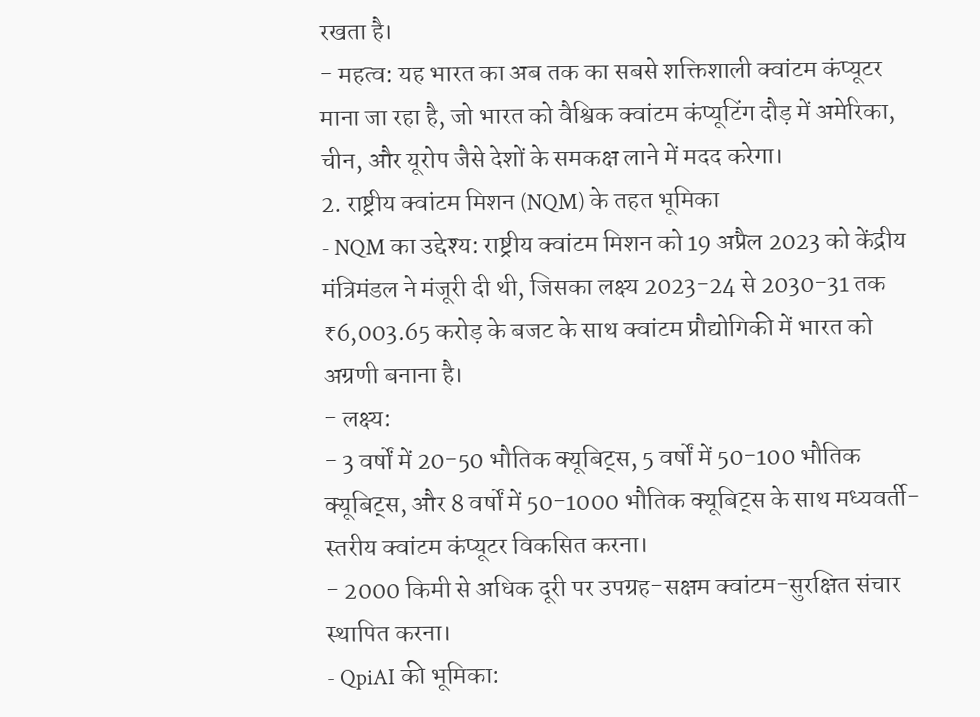रखता है।
- महत्व: यह भारत का अब तक का सबसे शक्तिशाली क्वांटम कंप्यूटर माना जा रहा है, जो भारत को वैश्विक क्वांटम कंप्यूटिंग दौड़ में अमेरिका, चीन, और यूरोप जैसे देशों के समकक्ष लाने में मदद करेगा।
2. राष्ट्रीय क्वांटम मिशन (NQM) के तहत भूमिका
- NQM का उद्देश्य: राष्ट्रीय क्वांटम मिशन को 19 अप्रैल 2023 को केंद्रीय मंत्रिमंडल ने मंजूरी दी थी, जिसका लक्ष्य 2023-24 से 2030-31 तक ₹6,003.65 करोड़ के बजट के साथ क्वांटम प्रौद्योगिकी में भारत को अग्रणी बनाना है।
- लक्ष्य:
- 3 वर्षों में 20-50 भौतिक क्यूबिट्स, 5 वर्षों में 50-100 भौतिक क्यूबिट्स, और 8 वर्षों में 50-1000 भौतिक क्यूबिट्स के साथ मध्यवर्ती-स्तरीय क्वांटम कंप्यूटर विकसित करना।
- 2000 किमी से अधिक दूरी पर उपग्रह-सक्षम क्वांटम-सुरक्षित संचार स्थापित करना।
- QpiAI की भूमिका: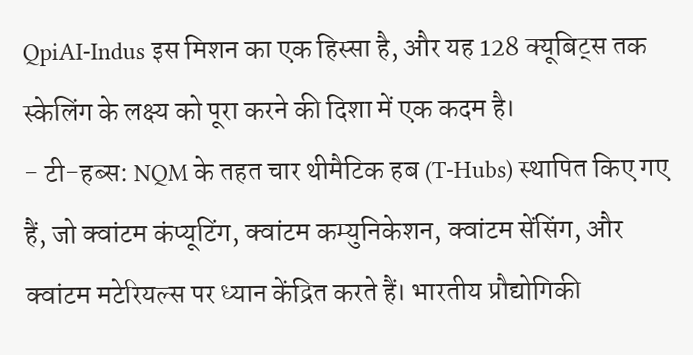QpiAI-Indus इस मिशन का एक हिस्सा है, और यह 128 क्यूबिट्स तक स्केलिंग के लक्ष्य को पूरा करने की दिशा में एक कदम है।
- टी-हब्स: NQM के तहत चार थीमैटिक हब (T-Hubs) स्थापित किए गए हैं, जो क्वांटम कंप्यूटिंग, क्वांटम कम्युनिकेशन, क्वांटम सेंसिंग, और क्वांटम मटेरियल्स पर ध्यान केंद्रित करते हैं। भारतीय प्रौद्योगिकी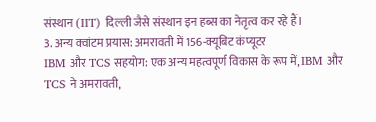संस्थान (IIT) दिल्ली जैसे संस्थान इन हब्स का नेतृत्व कर रहे हैं।
3. अन्य क्वांटम प्रयास: अमरावती में 156-क्यूबिट कंप्यूटर
IBM और TCS सहयोग: एक अन्य महत्वपूर्ण विकास के रूप में, IBM और TCS ने अमरावती,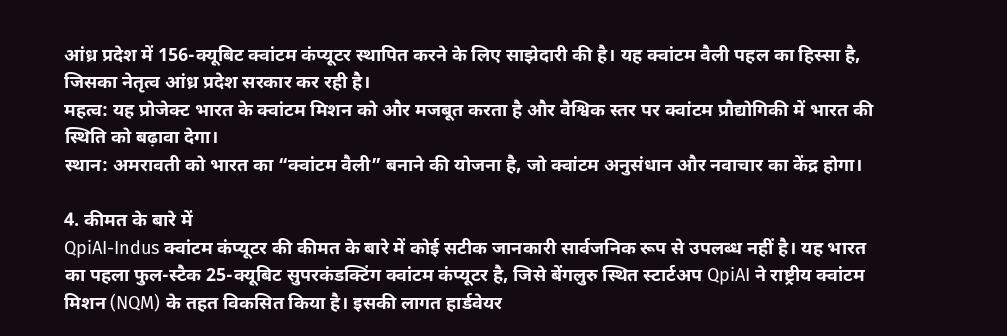आंध्र प्रदेश में 156-क्यूबिट क्वांटम कंप्यूटर स्थापित करने के लिए साझेदारी की है। यह क्वांटम वैली पहल का हिस्सा है, जिसका नेतृत्व आंध्र प्रदेश सरकार कर रही है।
महत्व: यह प्रोजेक्ट भारत के क्वांटम मिशन को और मजबूत करता है और वैश्विक स्तर पर क्वांटम प्रौद्योगिकी में भारत की स्थिति को बढ़ावा देगा।
स्थान: अमरावती को भारत का “क्वांटम वैली” बनाने की योजना है, जो क्वांटम अनुसंधान और नवाचार का केंद्र होगा।

4. कीमत के बारे में
QpiAI-Indus क्वांटम कंप्यूटर की कीमत के बारे में कोई सटीक जानकारी सार्वजनिक रूप से उपलब्ध नहीं है। यह भारत का पहला फुल-स्टैक 25-क्यूबिट सुपरकंडक्टिंग क्वांटम कंप्यूटर है, जिसे बेंगलुरु स्थित स्टार्टअप QpiAI ने राष्ट्रीय क्वांटम मिशन (NQM) के तहत विकसित किया है। इसकी लागत हार्डवेयर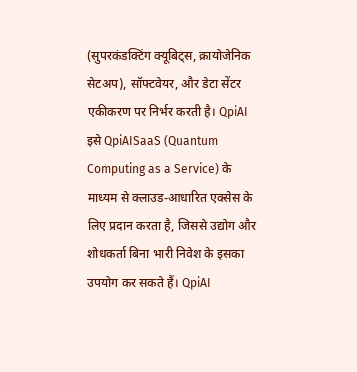(सुपरकंडक्टिंग क्यूबिट्स, क्रायोजेनिक सेटअप), सॉफ्टवेयर, और डेटा सेंटर एकीकरण पर निर्भर करती है। QpiAI इसे QpiAISaaS (Quantum Computing as a Service) के माध्यम से क्लाउड-आधारित एक्सेस के लिए प्रदान करता है, जिससे उद्योग और शोधकर्ता बिना भारी निवेश के इसका उपयोग कर सकते हैं। QpiAI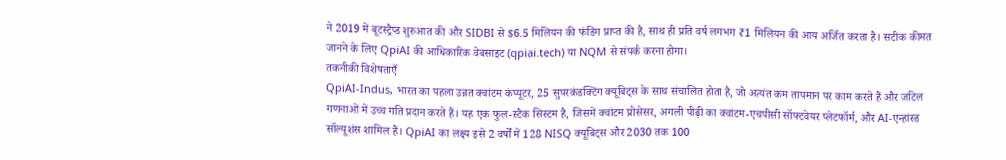ने 2019 में बूटस्ट्रैप्ड शुरुआत की और SIDBI से $6.5 मिलियन की फंडिंग प्राप्त की है, साथ ही प्रति वर्ष लगभग ₹1 मिलियन की आय अर्जित करता है। सटीक कीमत जानने के लिए QpiAI की आधिकारिक वेबसाइट (qpiai.tech) या NQM से संपर्क करना होगा।
तकनीकी विशेषताएँ
QpiAI-Indus, भारत का पहला उन्नत क्वांटम कंप्यूटर, 25 सुपरकंडक्टिंग क्यूबिट्स के साथ संचालित होता है, जो अत्यंत कम तापमान पर काम करते हैं और जटिल गणनाओं में उच्च गति प्रदान करते हैं। यह एक फुल-स्टैक सिस्टम है, जिसमें क्वांटम प्रोसेसर, अगली पीढ़ी का क्वांटम-एचपीसी सॉफ्टवेयर प्लेटफॉर्म, और AI-एन्हांस्ड सॉल्यूशंस शामिल हैं। QpiAI का लक्ष्य इसे 2 वर्षों में 128 NISQ क्यूबिट्स और 2030 तक 100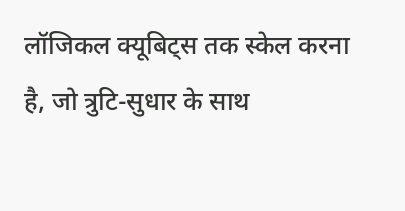लॉजिकल क्यूबिट्स तक स्केल करना है, जो त्रुटि-सुधार के साथ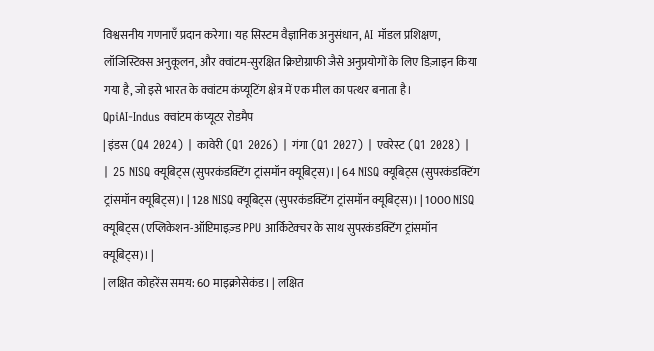विश्वसनीय गणनाएँ प्रदान करेगा। यह सिस्टम वैज्ञानिक अनुसंधान, AI मॉडल प्रशिक्षण, लॉजिस्टिक्स अनुकूलन, और क्वांटम-सुरक्षित क्रिप्टोग्राफी जैसे अनुप्रयोगों के लिए डिज़ाइन किया गया है, जो इसे भारत के क्वांटम कंप्यूटिंग क्षेत्र में एक मील का पत्थर बनाता है।
QpiAI-Indus क्वांटम कंप्यूटर रोडमैप
| इंडस (Q4 2024) | कावेरी (Q1 2026) | गंगा (Q1 2027) | एवरेस्ट (Q1 2028) |
| 25 NISQ क्यूबिट्स (सुपरकंडक्टिंग ट्रांसमॉन क्यूबिट्स)। | 64 NISQ क्यूबिट्स (सुपरकंडक्टिंग ट्रांसमॉन क्यूबिट्स)। | 128 NISQ क्यूबिट्स (सुपरकंडक्टिंग ट्रांसमॉन क्यूबिट्स)। | 1000 NISQ क्यूबिट्स (एप्लिकेशन-ऑप्टिमाइज़्ड PPU आर्किटेक्चर के साथ सुपरकंडक्टिंग ट्रांसमॉन क्यूबिट्स)। |
| लक्षित कोहरेंस समय: 60 माइक्रोसेकंड। | लक्षित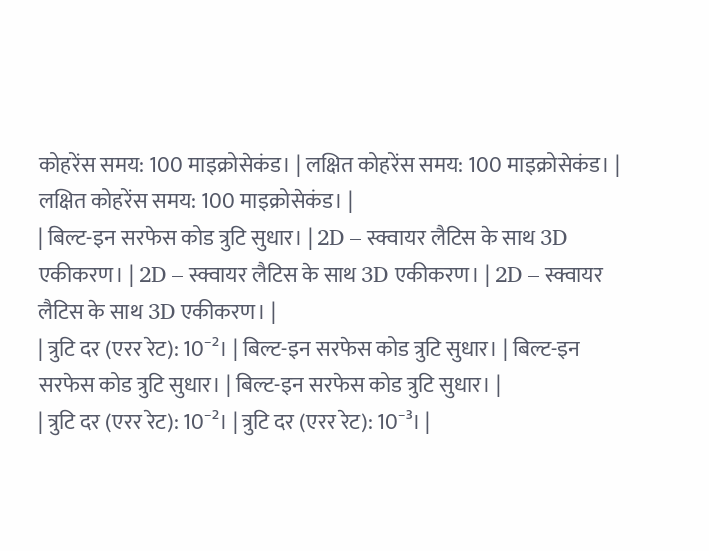कोहरेंस समय: 100 माइक्रोसेकंड। | लक्षित कोहरेंस समय: 100 माइक्रोसेकंड। | लक्षित कोहरेंस समय: 100 माइक्रोसेकंड। |
| बिल्ट-इन सरफेस कोड त्रुटि सुधार। | 2D – स्क्वायर लैटिस के साथ 3D एकीकरण। | 2D – स्क्वायर लैटिस के साथ 3D एकीकरण। | 2D – स्क्वायर लैटिस के साथ 3D एकीकरण। |
| त्रुटि दर (एरर रेट): 10⁻²। | बिल्ट-इन सरफेस कोड त्रुटि सुधार। | बिल्ट-इन सरफेस कोड त्रुटि सुधार। | बिल्ट-इन सरफेस कोड त्रुटि सुधार। |
| त्रुटि दर (एरर रेट): 10⁻²। | त्रुटि दर (एरर रेट): 10⁻³। |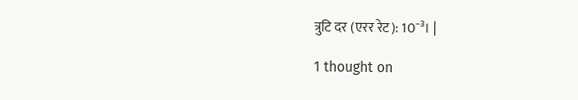त्रुटि दर (एरर रेट): 10⁻³। |

1 thought on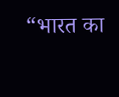“भारत का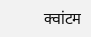क्वांटम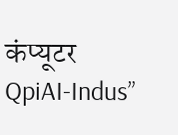कंप्यूटर QpiAI-Indus”